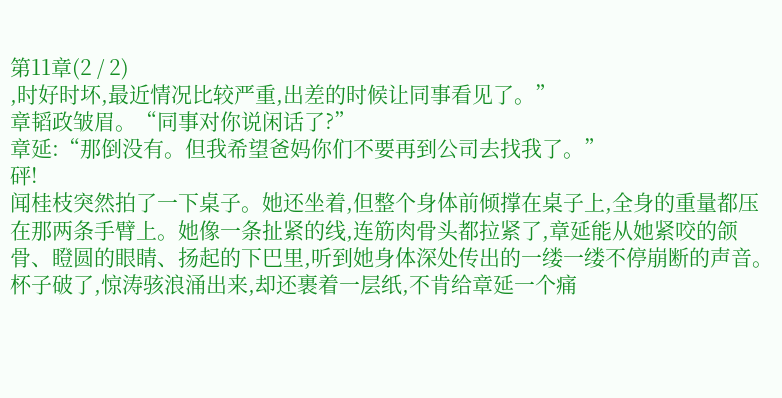第11章(2 / 2)
,时好时坏,最近情况比较严重,出差的时候让同事看见了。”
章韬政皱眉。“同事对你说闲话了?”
章延:“那倒没有。但我希望爸妈你们不要再到公司去找我了。”
砰!
闻桂枝突然拍了一下桌子。她还坐着,但整个身体前倾撑在桌子上,全身的重量都压在那两条手臂上。她像一条扯紧的线,连筋肉骨头都拉紧了,章延能从她紧咬的颌骨、瞪圆的眼睛、扬起的下巴里,听到她身体深处传出的一缕一缕不停崩断的声音。
杯子破了,惊涛骇浪涌出来,却还裹着一层纸,不肯给章延一个痛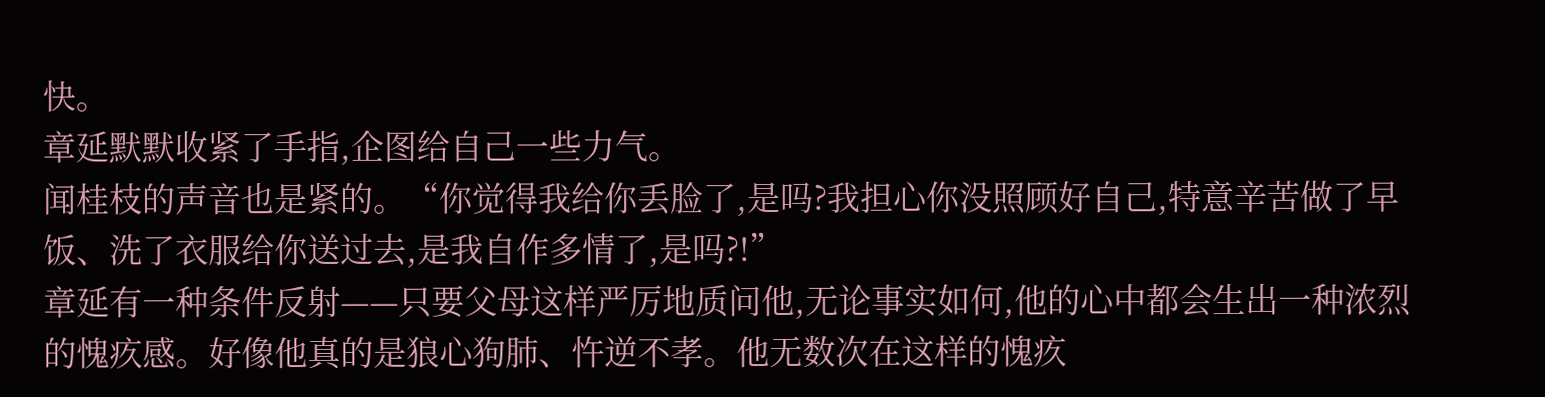快。
章延默默收紧了手指,企图给自己一些力气。
闻桂枝的声音也是紧的。“你觉得我给你丢脸了,是吗?我担心你没照顾好自己,特意辛苦做了早饭、洗了衣服给你送过去,是我自作多情了,是吗?!”
章延有一种条件反射——只要父母这样严厉地质问他,无论事实如何,他的心中都会生出一种浓烈的愧疚感。好像他真的是狼心狗肺、忤逆不孝。他无数次在这样的愧疚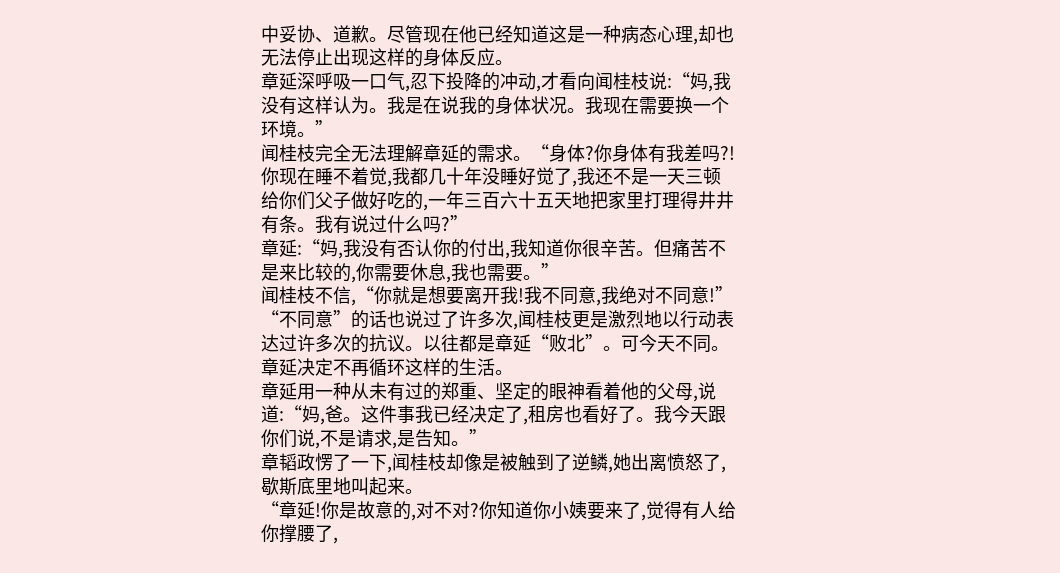中妥协、道歉。尽管现在他已经知道这是一种病态心理,却也无法停止出现这样的身体反应。
章延深呼吸一口气,忍下投降的冲动,才看向闻桂枝说:“妈,我没有这样认为。我是在说我的身体状况。我现在需要换一个环境。”
闻桂枝完全无法理解章延的需求。“身体?你身体有我差吗?!你现在睡不着觉,我都几十年没睡好觉了,我还不是一天三顿给你们父子做好吃的,一年三百六十五天地把家里打理得井井有条。我有说过什么吗?”
章延:“妈,我没有否认你的付出,我知道你很辛苦。但痛苦不是来比较的,你需要休息,我也需要。”
闻桂枝不信,“你就是想要离开我!我不同意,我绝对不同意!”
“不同意”的话也说过了许多次,闻桂枝更是激烈地以行动表达过许多次的抗议。以往都是章延“败北”。可今天不同。
章延决定不再循环这样的生活。
章延用一种从未有过的郑重、坚定的眼神看着他的父母,说道:“妈,爸。这件事我已经决定了,租房也看好了。我今天跟你们说,不是请求,是告知。”
章韬政愣了一下,闻桂枝却像是被触到了逆鳞,她出离愤怒了,歇斯底里地叫起来。
“章延!你是故意的,对不对?你知道你小姨要来了,觉得有人给你撑腰了,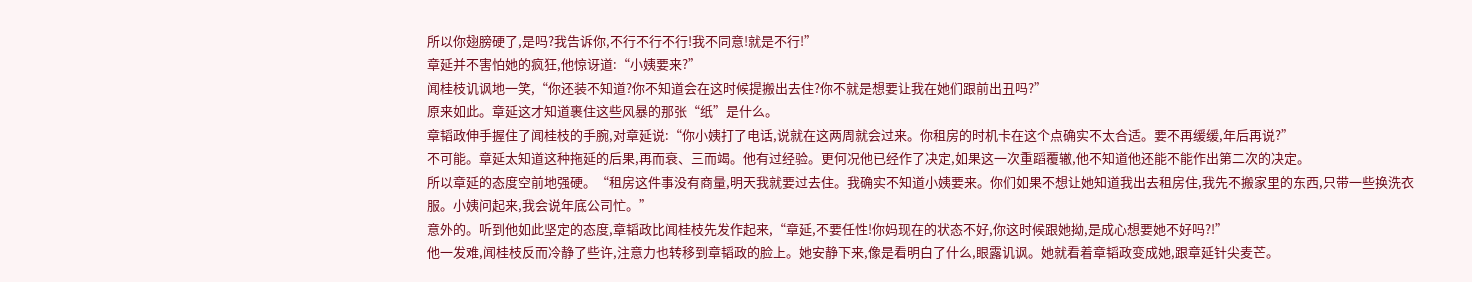所以你翅膀硬了,是吗?我告诉你,不行不行不行!我不同意!就是不行!”
章延并不害怕她的疯狂,他惊讶道:“小姨要来?”
闻桂枝讥讽地一笑,“你还装不知道?你不知道会在这时候提搬出去住?你不就是想要让我在她们跟前出丑吗?”
原来如此。章延这才知道裹住这些风暴的那张“纸”是什么。
章韬政伸手握住了闻桂枝的手腕,对章延说:“你小姨打了电话,说就在这两周就会过来。你租房的时机卡在这个点确实不太合适。要不再缓缓,年后再说?”
不可能。章延太知道这种拖延的后果,再而衰、三而竭。他有过经验。更何况他已经作了决定,如果这一次重蹈覆辙,他不知道他还能不能作出第二次的决定。
所以章延的态度空前地强硬。“租房这件事没有商量,明天我就要过去住。我确实不知道小姨要来。你们如果不想让她知道我出去租房住,我先不搬家里的东西,只带一些换洗衣服。小姨问起来,我会说年底公司忙。”
意外的。听到他如此坚定的态度,章韬政比闻桂枝先发作起来,“章延,不要任性!你妈现在的状态不好,你这时候跟她拗,是成心想要她不好吗?!”
他一发难,闻桂枝反而冷静了些许,注意力也转移到章韬政的脸上。她安静下来,像是看明白了什么,眼露讥讽。她就看着章韬政变成她,跟章延针尖麦芒。